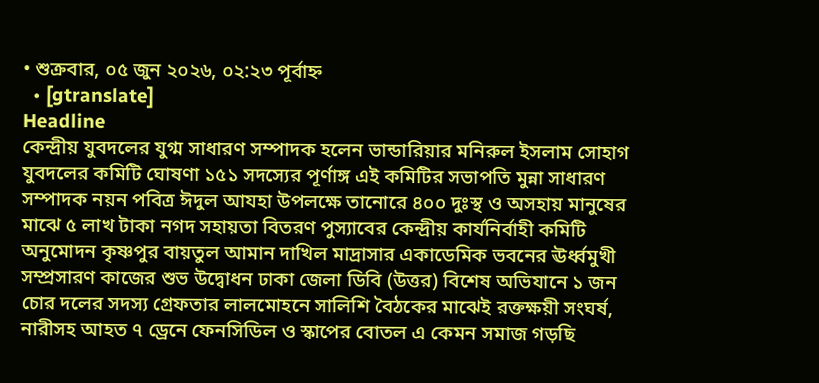• শুক্রবার, ০৫ জুন ২০২৬, ০২:২৩ পূর্বাহ্ন
  • [gtranslate]
Headline
কেন্দ্রীয় যুবদলের যুগ্ম সাধারণ সম্পাদক হলেন ভান্ডারিয়ার মনিরুল ইসলাম সোহাগ যুবদলের কমিটি ঘোষণা ১৫১ সদস্যের পূর্ণাঙ্গ এই কমিটির সভাপতি মুন্না সাধারণ সম্পাদক নয়ন পবিত্র ঈদুল আযহা উপলক্ষে তানোরে ৪০০ দুঃস্থ ও অসহায় মানুষের মাঝে ৫ লাখ টাকা নগদ সহায়তা বিতরণ পুস্যাবের কেন্দ্রীয় কার্যনির্বাহী কমিটি অনুমোদন কৃষ্ণপুর বায়তুল আমান দাখিল মাদ্রাসার একাডেমিক ভবনের ঊর্ধ্বমুখী সম্প্রসারণ কাজের শুভ উদ্বোধন ঢাকা জেলা ডিবি (উত্তর) বিশেষ অভিযানে ১ জন চোর দলের সদস্য গ্রেফতার লালমোহনে সালিশি বৈঠকের মাঝেই রক্তক্ষয়ী সংঘর্ষ, নারীসহ আহত ৭ ড্রেনে ফেনসিডিল ও স্কাপের বোতল এ কেমন সমাজ গড়ছি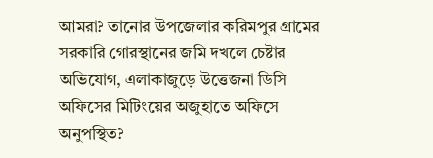আমরা? তানোর উপজেলার করিমপুর গ্রামের সরকারি গোরস্থানের জমি দখলে চেষ্টার অভিযোগ, এলাকাজুড়ে উত্তেজনা ডিসি অফিসের মিটিংয়ের অজুহাতে অফিসে অনুপস্থিত?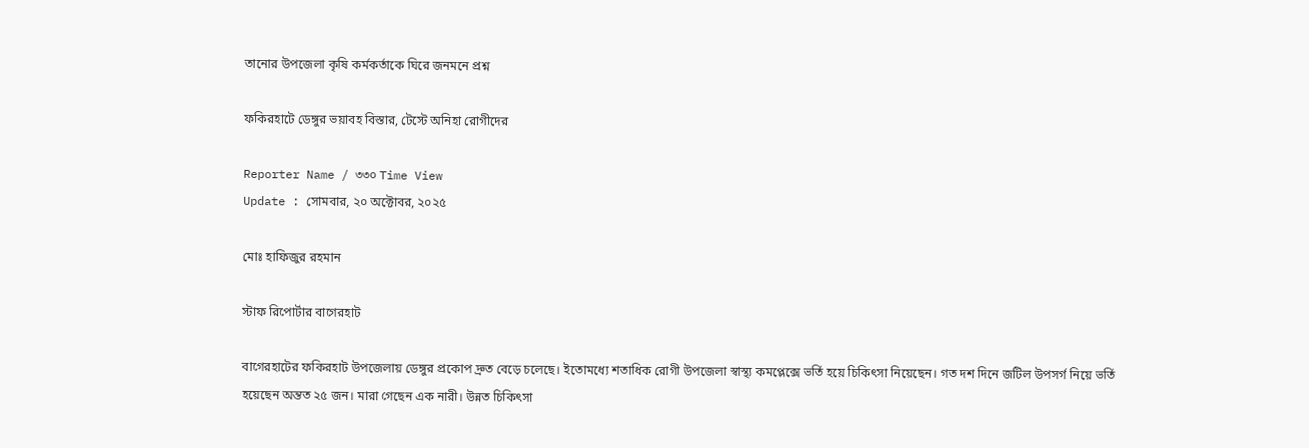তানোর উপজেলা কৃষি কর্মকর্তাকে ঘিরে জনমনে প্রশ্ন

ফকিরহাটে ডেঙ্গুর ভয়াবহ বিস্তার, টেস্টে অনিহা রোগীদের

Reporter Name / ৩৩০ Time View
Update : সোমবার, ২০ অক্টোবর, ২০২৫

মোঃ হাফিজুর রহমান

স্টাফ রিপোর্টার বাগেরহাট

বাগেরহাটের ফকিরহাট উপজেলায় ডেঙ্গুর প্রকোপ দ্রুত বেড়ে চলেছে। ইতোমধ্যে শতাধিক রোগী উপজেলা স্বাস্থ্য কমপ্লেক্সে ভর্তি হয়ে চিকিৎসা নিয়েছেন। গত দশ দিনে জটিল উপসর্গ নিয়ে ভর্তি হয়েছেন অন্তত ২৫ জন। মারা গেছেন এক নারী। উন্নত চিকিৎসা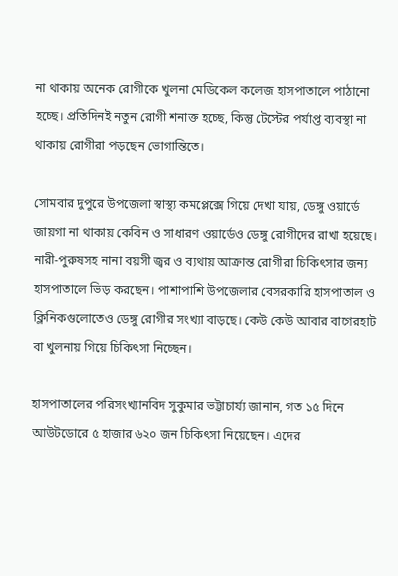না থাকায় অনেক রোগীকে খুলনা মেডিকেল কলেজ হাসপাতালে পাঠানো হচ্ছে। প্রতিদিনই নতুন রোগী শনাক্ত হচ্ছে, কিন্তু টেস্টের পর্যাপ্ত ব্যবস্থা না থাকায় রোগীরা পড়ছেন ভোগান্তিতে।

সোমবার দুপুরে উপজেলা স্বাস্থ্য কমপ্লেক্সে গিয়ে দেখা যায়, ডেঙ্গু ওয়ার্ডে জায়গা না থাকায় কেবিন ও সাধারণ ওয়ার্ডেও ডেঙ্গু রোগীদের রাখা হয়েছে। নারী-পুরুষসহ নানা বয়সী জ্বর ও ব্যথায় আক্রান্ত রোগীরা চিকিৎসার জন্য হাসপাতালে ভিড় করছেন। পাশাপাশি উপজেলার বেসরকারি হাসপাতাল ও ক্লিনিকগুলোতেও ডেঙ্গু রোগীর সংখ্যা বাড়ছে। কেউ কেউ আবার বাগেরহাট বা খুলনায় গিয়ে চিকিৎসা নিচ্ছেন।

হাসপাতালের পরিসংখ্যানবিদ সুকুমার ভট্টাচার্য্য জানান, গত ১৫ দিনে আউটডোরে ৫ হাজার ৬২০ জন চিকিৎসা নিয়েছেন। এদের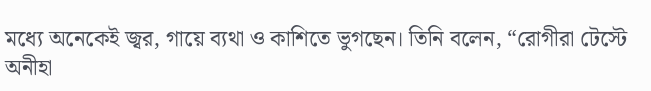মধ্যে অনেকেই জ্বর, গায়ে ব্যথা ও কাশিতে ভুগছেন। তিনি বলেন, “রোগীরা টেস্টে অনীহা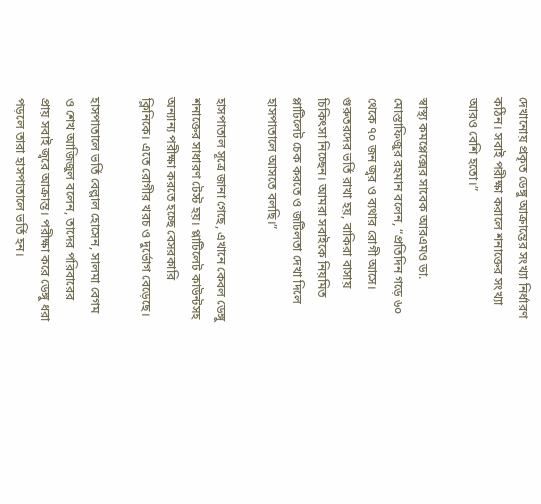দেখানোয় প্রকৃত ডেঙ্গু আক্রান্তের সংখ্যা নির্ধারণ কঠিন। সবাই পরীক্ষা করালে শনাক্তের সংখ্যা আরও বেশি হতো।”

স্বাস্থ্য কমপ্লেক্সের সাবেক আরএমও ডা. মোস্তাফিজুর রহমান বলেন, “প্রতিদিন গড়ে ৬০ থেকে ৭০ জন জ্বর ও ব্যথার রোগী আসে। গুরুতরদের ভর্তি রাখা হয়, বাকিরা বাসায় চিকিৎসা নিচ্ছেন। আমরা সবাইকে নিয়মিত প্লাটিলেট চেক করতে ও জটিলতা দেখা দিলে হাসপাতালে আসতে বলছি।”

হাসপাতাল সূত্রে জানা গেছে, এখানে কেবল ডেঙ্গু শনাক্তের সাধারণ টেস্ট হয়। প্লাটিলেট কাউন্টসহ অন্যান্য পরীক্ষা করতে হচ্ছে বেসরকারি ক্লিনিকে। এতে রোগীর খরচ ও দুর্ভোগ বেড়েছে।

হাসপাতালে ভর্তি বেল্লাল হোসেন, সালমা বেগম ও শেখ আজিজুল বলেন, তাদের পরিবারের প্রায় সবাই জ্বরে আক্রান্ত। পরীক্ষা করে ডেঙ্গু ধরা পড়লে তারা হাসপাতালে ভর্তি হন।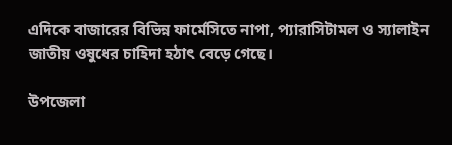এদিকে বাজারের বিভিন্ন ফার্মেসিতে নাপা, প্যারাসিটামল ও স্যালাইন জাতীয় ওষুধের চাহিদা হঠাৎ বেড়ে গেছে।

উপজেলা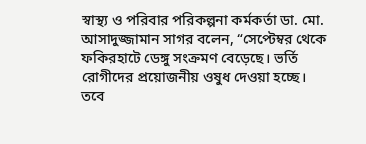স্বাস্থ্য ও পরিবার পরিকল্পনা কর্মকর্তা ডা. মো. আসাদুজ্জামান সাগর বলেন, “সেপ্টেম্বর থেকে ফকিরহাটে ডেঙ্গু সংক্রমণ বেড়েছে। ভর্তি রোগীদের প্রয়োজনীয় ওষুধ দেওয়া হচ্ছে। তবে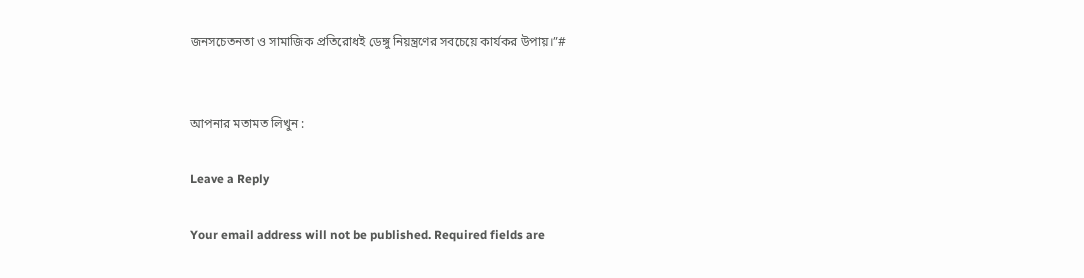জনসচেতনতা ও সামাজিক প্রতিরোধই ডেঙ্গু নিয়ন্ত্রণের সবচেয়ে কার্যকর উপায়।”#


আপনার মতামত লিখুন :

Leave a Reply

Your email address will not be published. Required fields are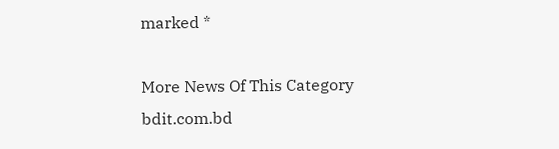marked *

More News Of This Category
bdit.com.bd